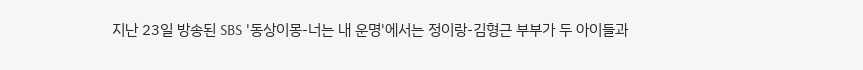지난 23일 방송된 SBS '동상이몽-너는 내 운명'에서는 정이랑-김형근 부부가 두 아이들과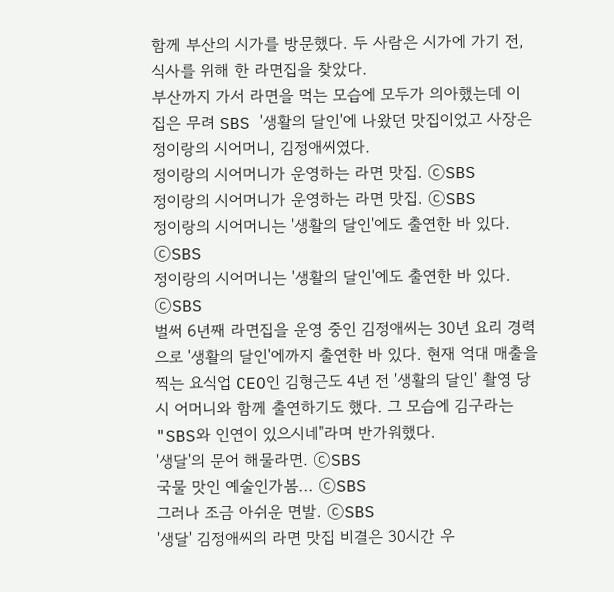함께 부산의 시가를 방문했다. 두 사람은 시가에 가기 전, 식사를 위해 한 라면집을 찾았다.
부산까지 가서 라면을 먹는 모습에 모두가 의아했는데 이 집은 무려 SBS '생활의 달인'에 나왔던 맛집이었고 사장은 정이랑의 시어머니, 김정애씨였다.
정이랑의 시어머니가 운영하는 라면 맛집. ⓒSBS
정이랑의 시어머니가 운영하는 라면 맛집. ⓒSBS
정이랑의 시어머니는 '생활의 달인'에도 출연한 바 있다. ⓒSBS
정이랑의 시어머니는 '생활의 달인'에도 출연한 바 있다. ⓒSBS
벌써 6년째 라면집을 운영 중인 김정애씨는 30년 요리 경력으로 '생활의 달인'에까지 출연한 바 있다. 현재 억대 매출을 찍는 요식업 CEO인 김형근도 4년 전 '생활의 달인' 촬영 당시 어머니와 함께 출연하기도 했다. 그 모습에 김구라는 "SBS와 인연이 있으시네"라며 반가워했다.
'생달'의 문어 해물라면. ⓒSBS
국물 맛인 예술인가봄... ⓒSBS
그러나 조금 아쉬운 면발. ⓒSBS
'생달' 김정애씨의 라면 맛집 비결은 30시간 우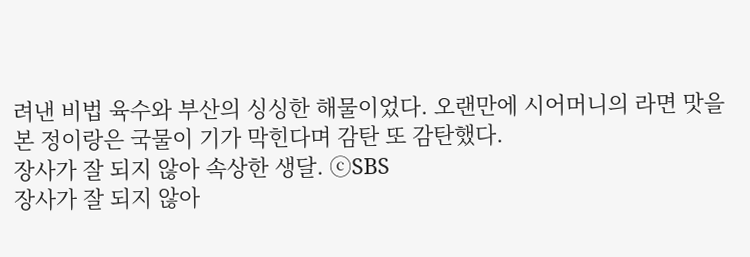려낸 비법 육수와 부산의 싱싱한 해물이었다. 오랜만에 시어머니의 라면 맛을 본 정이랑은 국물이 기가 막힌다며 감탄 또 감탄했다.
장사가 잘 되지 않아 속상한 생달. ⓒSBS
장사가 잘 되지 않아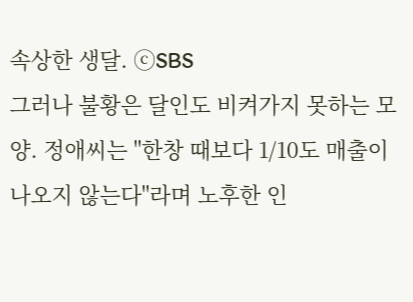속상한 생달. ⓒSBS
그러나 불황은 달인도 비켜가지 못하는 모양. 정애씨는 "한창 때보다 1/10도 매출이 나오지 않는다"라며 노후한 인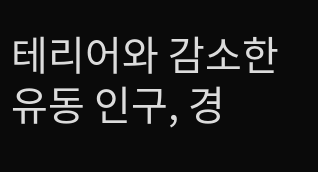테리어와 감소한 유동 인구, 경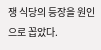쟁 식당의 등장을 원인으로 꼽았다.